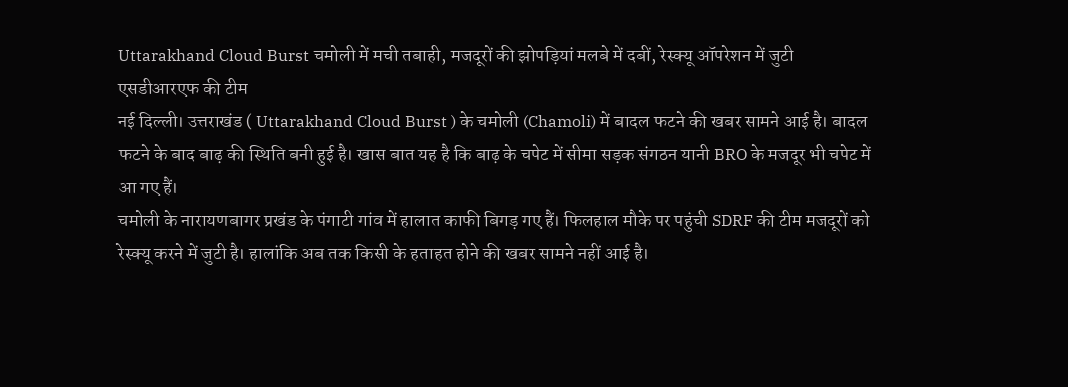Uttarakhand Cloud Burst चमोली में मची तबाही, मजदूरों की झोपड़ियां मलबे में दबीं, रेस्क्यू ऑपरेशन में जुटी एसडीआरएफ की टीम
नई दिल्ली। उत्तराखंड ( Uttarakhand Cloud Burst ) के चमोली (Chamoli) में बादल फटने की खबर सामने आई है। बादल फटने के बाद बाढ़ की स्थिति बनी हुई है। खास बात यह है कि बाढ़ के चपेट में सीमा सड़क संगठन यानी BRO के मजदूर भी चपेट में आ गए हैं।
चमोली के नारायणबागर प्रखंड के पंगाटी गांव में हालात काफी बिगड़ गए हैं। फिलहाल मौके पर पहुंची SDRF की टीम मजदूरों को रेस्क्यू करने में जुटी है। हालांकि अब तक किसी के हताहत होने की खबर सामने नहीं आई है।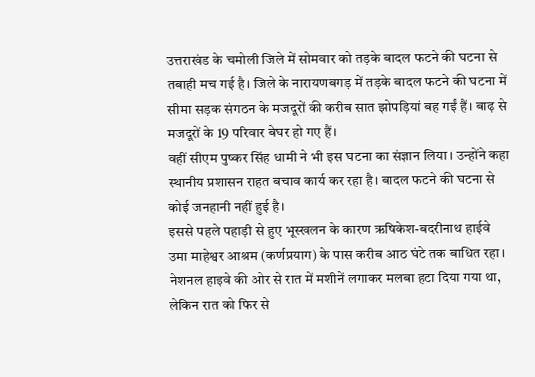उत्तराखंड के चमोली जिले में सोमवार को तड़के बादल फटने की घटना से तबाही मच गई है। जिले के नारायणबगड़ में तड़के बादल फटने की घटना में सीमा सड़क संगठन के मजदूरों की करीब सात झोपड़ियां बह गईं हैं। बाढ़ से मजदूरों के 19 परिवार बेघर हो गए हैं।
वहीं सीएम पुष्कर सिंह धामी ने भी इस घटना का संज्ञान लिया। उन्होंने कहा स्थानीय प्रशासन राहत बचाव कार्य कर रहा है। बादल फटने की घटना से कोई जनहानी नहीं हुई है।
इससे पहले पहाड़ी से हुए भूस्खलन के कारण ऋषिकेश-बदरीनाथ हाईवे उमा माहेश्वर आश्रम (कर्णप्रयाग) के पास करीब आठ घंटे तक बाधित रहा।
नेशनल हाइवे की ओर से रात में मशीनें लगाकर मलबा हटा दिया गया था, लेकिन रात को फिर से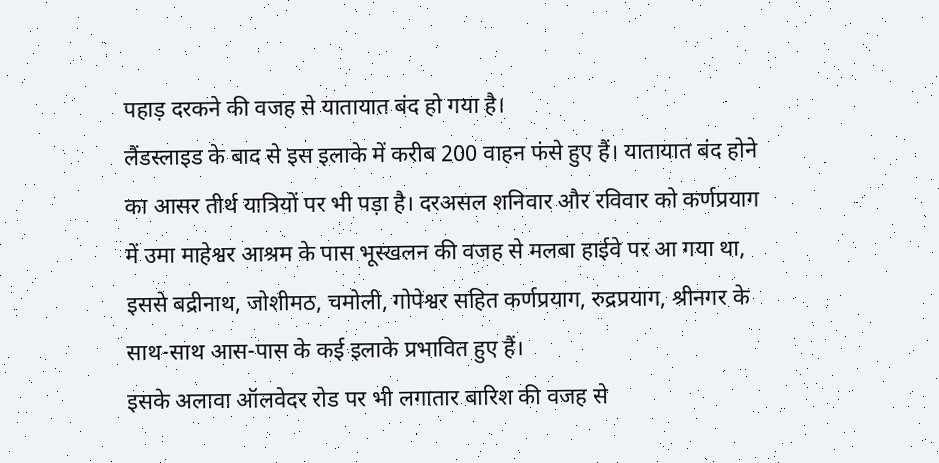पहाड़ दरकने की वजह से यातायात बंद हो गया है।
लैंडस्लाइड के बाद से इस इलाके में करीब 200 वाहन फंसे हुए हैं। यातायात बंद होने का आसर तीर्थ यात्रियों पर भी पड़ा है। दरअसल शनिवार और रविवार को कर्णप्रयाग में उमा माहेश्वर आश्रम के पास भूस्खलन की वजह से मलबा हाईवे पर आ गया था, इससे बद्रीनाथ, जोशीमठ, चमोली, गोपेश्वर सहित कर्णप्रयाग, रुद्रप्रयाग, श्रीनगर के साथ-साथ आस-पास के कई इलाके प्रभावित हुए हैं।
इसके अलावा ऑलवेदर रोड पर भी लगातार बारिश की वजह से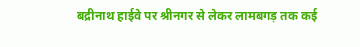बद्रीनाथ हाईवे पर श्रीनगर से लेकर लामबगड़ तक कई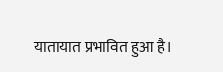यातायात प्रभावित हुआ है।